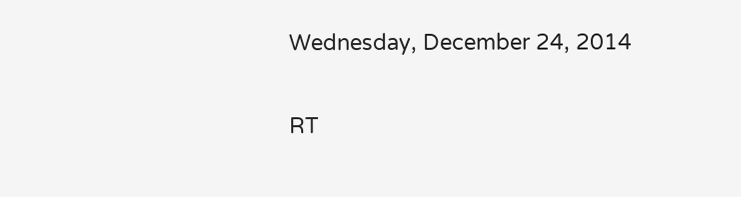Wednesday, December 24, 2014

RT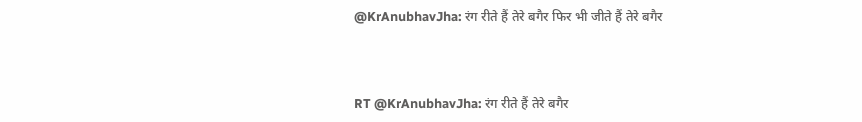@KrAnubhavJha: रंग रीते हैं तेरे बगैर फिर भी जीते हैं तेरे बगैर



RT @KrAnubhavJha: रंग रीते हैं तेरे बगैर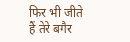फिर भी जीते हैं तेरे बगैर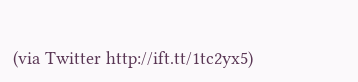(via Twitter http://ift.tt/1tc2yx5)